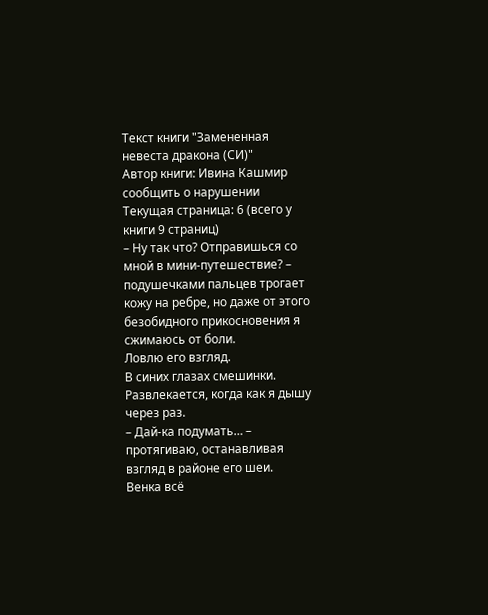Текст книги "Замененная невеста дракона (СИ)"
Автор книги: Ивина Кашмир
сообщить о нарушении
Текущая страница: 6 (всего у книги 9 страниц)
– Ну так что? Отправишься со мной в мини-путешествие? – подушечками пальцев трогает кожу на ребре, но даже от этого безобидного прикосновения я сжимаюсь от боли.
Ловлю его взгляд.
В синих глазах смешинки. Развлекается, когда как я дышу через раз.
– Дай-ка подумать… – протягиваю, останавливая взгляд в районе его шеи.
Венка всё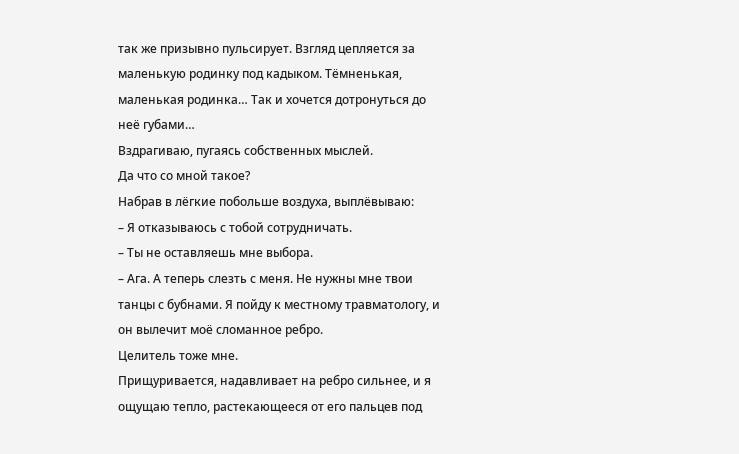так же призывно пульсирует. Взгляд цепляется за маленькую родинку под кадыком. Тёмненькая, маленькая родинка… Так и хочется дотронуться до неё губами…
Вздрагиваю, пугаясь собственных мыслей.
Да что со мной такое?
Набрав в лёгкие побольше воздуха, выплёвываю:
– Я отказываюсь с тобой сотрудничать.
– Ты не оставляешь мне выбора.
– Ага. А теперь слезть с меня. Не нужны мне твои танцы с бубнами. Я пойду к местному травматологу, и он вылечит моё сломанное ребро.
Целитель тоже мне.
Прищуривается, надавливает на ребро сильнее, и я ощущаю тепло, растекающееся от его пальцев под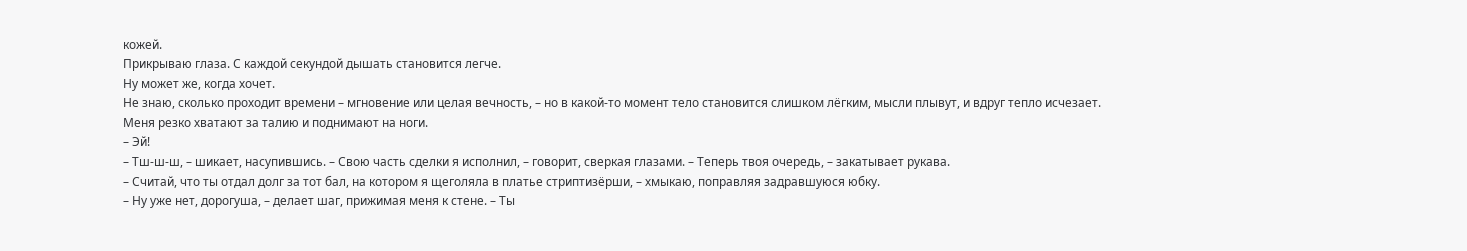кожей.
Прикрываю глаза. С каждой секундой дышать становится легче.
Ну может же, когда хочет.
Не знаю, сколько проходит времени – мгновение или целая вечность, – но в какой-то момент тело становится слишком лёгким, мысли плывут, и вдруг тепло исчезает.
Меня резко хватают за талию и поднимают на ноги.
– Эй!
– Тш-ш-ш, – шикает, насупившись. – Свою часть сделки я исполнил, – говорит, сверкая глазами. – Теперь твоя очередь, – закатывает рукава.
– Считай, что ты отдал долг за тот бал, на котором я щеголяла в платье стриптизёрши, – хмыкаю, поправляя задравшуюся юбку.
– Ну уже нет, дорогуша, – делает шаг, прижимая меня к стене. – Ты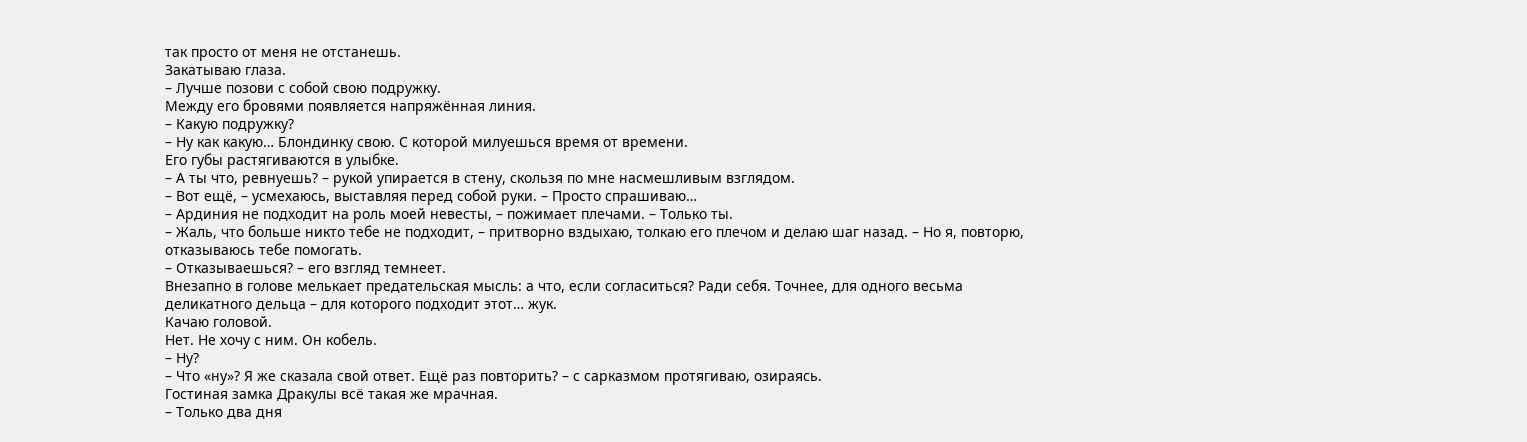так просто от меня не отстанешь.
Закатываю глаза.
– Лучше позови с собой свою подружку.
Между его бровями появляется напряжённая линия.
– Какую подружку?
– Ну как какую… Блондинку свою. С которой милуешься время от времени.
Его губы растягиваются в улыбке.
– А ты что, ревнуешь? – рукой упирается в стену, скользя по мне насмешливым взглядом.
– Вот ещё, – усмехаюсь, выставляя перед собой руки. – Просто спрашиваю…
– Ардиния не подходит на роль моей невесты, – пожимает плечами. – Только ты.
– Жаль, что больше никто тебе не подходит, – притворно вздыхаю, толкаю его плечом и делаю шаг назад. – Но я, повторю, отказываюсь тебе помогать.
– Отказываешься? – его взгляд темнеет.
Внезапно в голове мелькает предательская мысль: а что, если согласиться? Ради себя. Точнее, для одного весьма деликатного дельца – для которого подходит этот… жук.
Качаю головой.
Нет. Не хочу с ним. Он кобель.
– Ну?
– Что «ну»? Я же сказала свой ответ. Ещё раз повторить? – с сарказмом протягиваю, озираясь.
Гостиная замка Дракулы всё такая же мрачная.
– Только два дня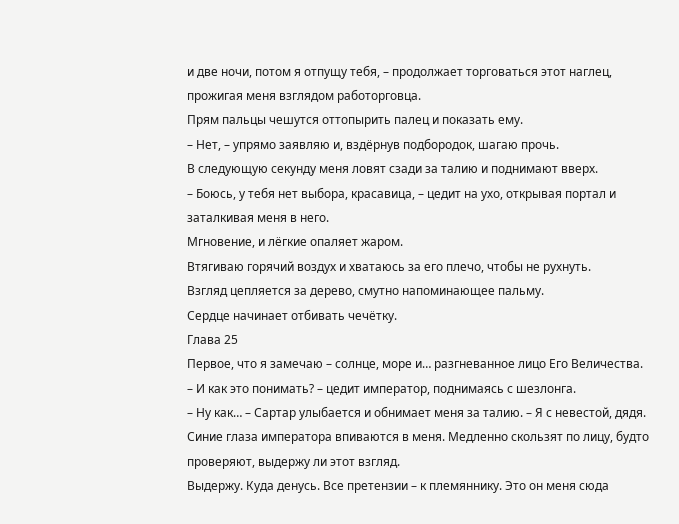и две ночи, потом я отпущу тебя, – продолжает торговаться этот наглец, прожигая меня взглядом работорговца.
Прям пальцы чешутся оттопырить палец и показать ему.
– Нет, – упрямо заявляю и, вздёрнув подбородок, шагаю прочь.
В следующую секунду меня ловят сзади за талию и поднимают вверх.
– Боюсь, у тебя нет выбора, красавица, – цедит на ухо, открывая портал и заталкивая меня в него.
Мгновение, и лёгкие опаляет жаром.
Втягиваю горячий воздух и хватаюсь за его плечо, чтобы не рухнуть.
Взгляд цепляется за дерево, смутно напоминающее пальму.
Сердце начинает отбивать чечётку.
Глава 25
Первое, что я замечаю – солнце, море и… разгневанное лицо Его Величества.
– И как это понимать? – цедит император, поднимаясь с шезлонга.
– Ну как… – Сартар улыбается и обнимает меня за талию. – Я с невестой, дядя.
Синие глаза императора впиваются в меня. Медленно скользят по лицу, будто проверяют, выдержу ли этот взгляд.
Выдержу. Куда денусь. Все претензии – к племяннику. Это он меня сюда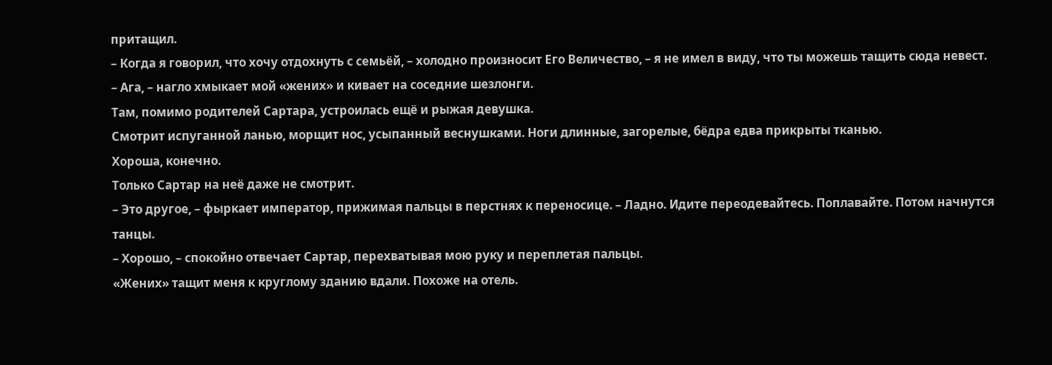притащил.
– Когда я говорил, что хочу отдохнуть с семьёй, – холодно произносит Его Величество, – я не имел в виду, что ты можешь тащить сюда невест.
– Ага, – нагло хмыкает мой «жених» и кивает на соседние шезлонги.
Там, помимо родителей Сартара, устроилась ещё и рыжая девушка.
Смотрит испуганной ланью, морщит нос, усыпанный веснушками. Ноги длинные, загорелые, бёдра едва прикрыты тканью.
Хороша, конечно.
Только Сартар на неё даже не смотрит.
– Это другое, – фыркает император, прижимая пальцы в перстнях к переносице. – Ладно. Идите переодевайтесь. Поплавайте. Потом начнутся танцы.
– Хорошо, – спокойно отвечает Сартар, перехватывая мою руку и переплетая пальцы.
«Жених» тащит меня к круглому зданию вдали. Похоже на отель.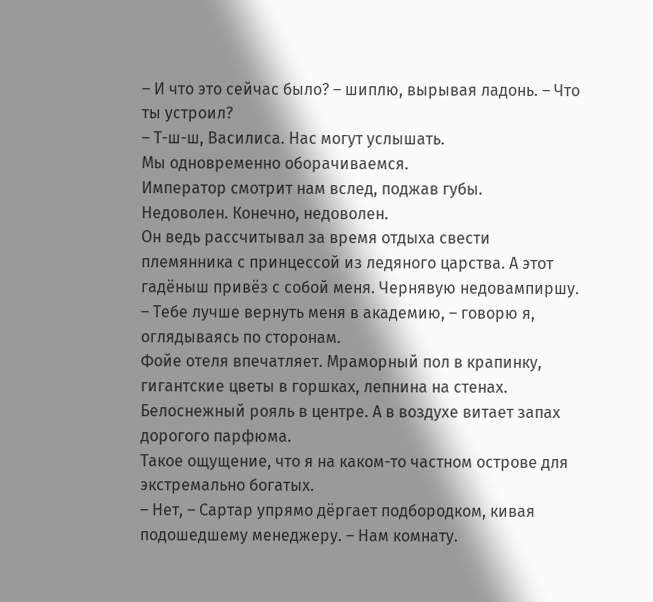– И что это сейчас было? – шиплю, вырывая ладонь. – Что ты устроил?
– Т-ш-ш, Василиса. Нас могут услышать.
Мы одновременно оборачиваемся.
Император смотрит нам вслед, поджав губы.
Недоволен. Конечно, недоволен.
Он ведь рассчитывал за время отдыха свести племянника с принцессой из ледяного царства. А этот гадёныш привёз с собой меня. Чернявую недовампиршу.
– Тебе лучше вернуть меня в академию, – говорю я, оглядываясь по сторонам.
Фойе отеля впечатляет. Мраморный пол в крапинку, гигантские цветы в горшках, лепнина на стенах. Белоснежный рояль в центре. А в воздухе витает запах дорогого парфюма.
Такое ощущение, что я на каком-то частном острове для экстремально богатых.
– Нет, – Сартар упрямо дёргает подбородком, кивая подошедшему менеджеру. – Нам комнату.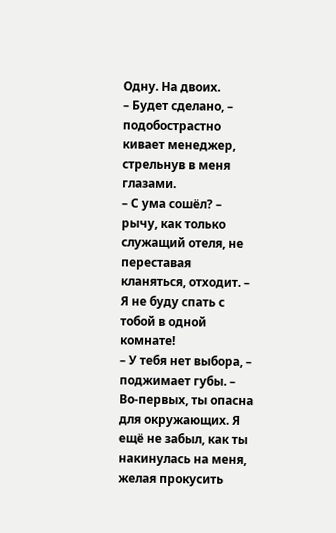Одну. На двоих.
– Будет сделано, – подобострастно кивает менеджер, стрельнув в меня глазами.
– С ума сошёл? – рычу, как только служащий отеля, не переставая кланяться, отходит. – Я не буду спать с тобой в одной комнате!
– У тебя нет выбора, – поджимает губы. – Во-первых, ты опасна для окружающих. Я ещё не забыл, как ты накинулась на меня, желая прокусить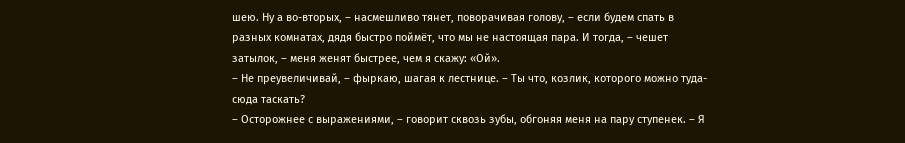шею. Ну а во-вторых, – насмешливо тянет, поворачивая голову, – если будем спать в разных комнатах, дядя быстро поймёт, что мы не настоящая пара. И тогда, – чешет затылок, – меня женят быстрее, чем я скажу: «Ой».
– Не преувеличивай, – фыркаю, шагая к лестнице. – Ты что, козлик, которого можно туда-сюда таскать?
– Осторожнее с выражениями, – говорит сквозь зубы, обгоняя меня на пару ступенек. – Я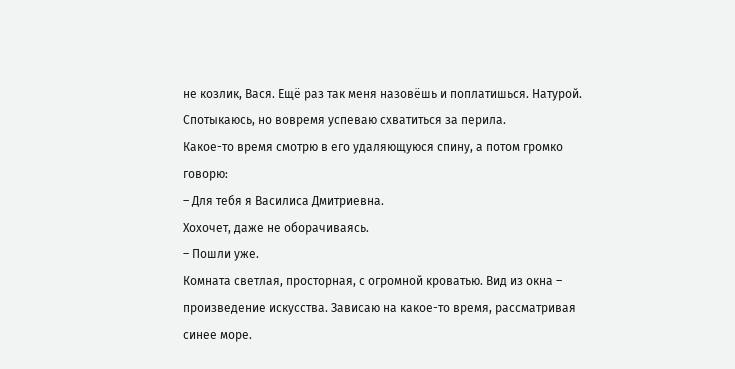не козлик, Вася. Ещё раз так меня назовёшь и поплатишься. Натурой.
Спотыкаюсь, но вовремя успеваю схватиться за перила.
Какое-то время смотрю в его удаляющуюся спину, а потом громко говорю:
– Для тебя я Василиса Дмитриевна.
Хохочет, даже не оборачиваясь.
– Пошли уже.
Комната светлая, просторная, с огромной кроватью. Вид из окна – произведение искусства. Зависаю на какое-то время, рассматривая синее море.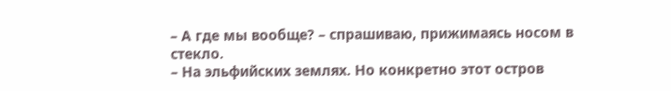– А где мы вообще? – спрашиваю, прижимаясь носом в стекло.
– На эльфийских землях. Но конкретно этот остров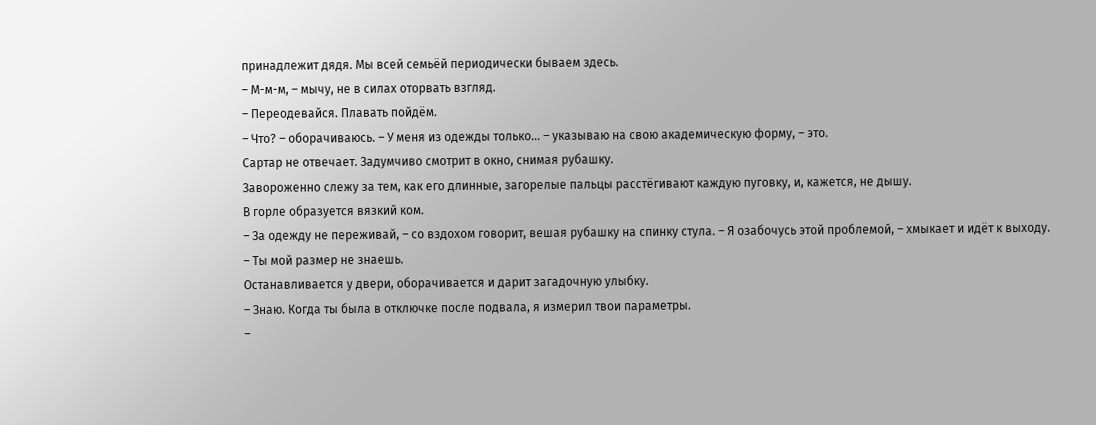принадлежит дядя. Мы всей семьёй периодически бываем здесь.
– М-м-м, – мычу, не в силах оторвать взгляд.
– Переодевайся. Плавать пойдём.
– Что? – оборачиваюсь. – У меня из одежды только… – указываю на свою академическую форму, – это.
Сартар не отвечает. Задумчиво смотрит в окно, снимая рубашку.
Завороженно слежу за тем, как его длинные, загорелые пальцы расстёгивают каждую пуговку, и, кажется, не дышу.
В горле образуется вязкий ком.
– За одежду не переживай, – со вздохом говорит, вешая рубашку на спинку стула. – Я озабочусь этой проблемой, – хмыкает и идёт к выходу.
– Ты мой размер не знаешь.
Останавливается у двери, оборачивается и дарит загадочную улыбку.
– Знаю. Когда ты была в отключке после подвала, я измерил твои параметры.
–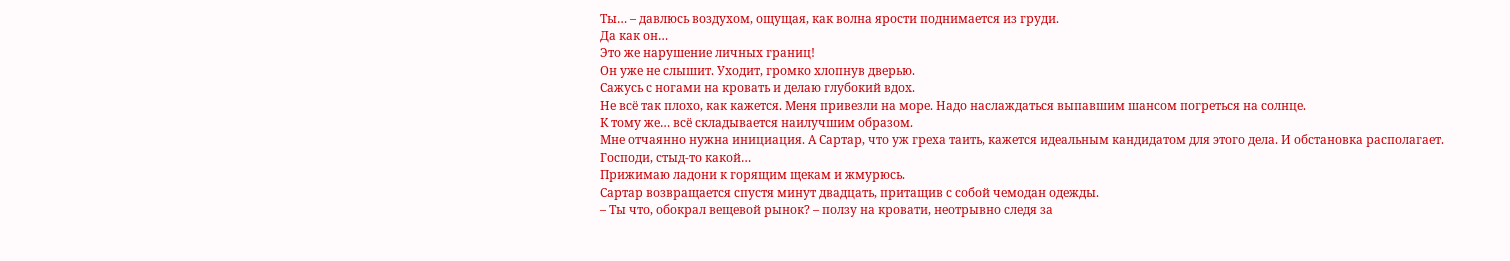Ты… – давлюсь воздухом, ощущая, как волна ярости поднимается из груди.
Да как он…
Это же нарушение личных границ!
Он уже не слышит. Уходит, громко хлопнув дверью.
Сажусь с ногами на кровать и делаю глубокий вдох.
Не всё так плохо, как кажется. Меня привезли на море. Надо наслаждаться выпавшим шансом погреться на солнце.
К тому же… всё складывается наилучшим образом.
Мне отчаянно нужна инициация. А Сартар, что уж греха таить, кажется идеальным кандидатом для этого дела. И обстановка располагает.
Господи, стыд-то какой…
Прижимаю ладони к горящим щекам и жмурюсь.
Сартар возвращается спустя минут двадцать, притащив с собой чемодан одежды.
– Ты что, обокрал вещевой рынок? – ползу на кровати, неотрывно следя за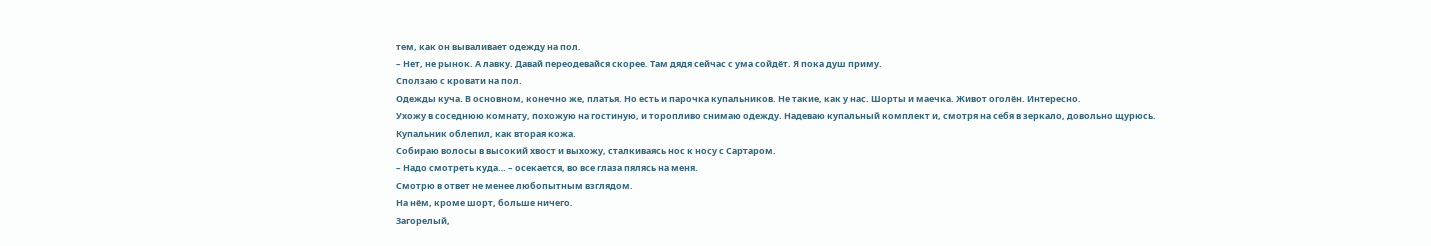тем, как он вываливает одежду на пол.
– Нет, не рынок. А лавку. Давай переодевайся скорее. Там дядя сейчас с ума сойдёт. Я пока душ приму.
Сползаю с кровати на пол.
Одежды куча. В основном, конечно же, платья. Но есть и парочка купальников. Не такие, как у нас. Шорты и маечка. Живот оголён. Интересно.
Ухожу в соседнюю комнату, похожую на гостиную, и торопливо снимаю одежду. Надеваю купальный комплект и, смотря на себя в зеркало, довольно щурюсь.
Купальник облепил, как вторая кожа.
Собираю волосы в высокий хвост и выхожу, сталкиваясь нос к носу с Сартаром.
– Надо смотреть куда… – осекается, во все глаза пялясь на меня.
Смотрю в ответ не менее любопытным взглядом.
На нём, кроме шорт, больше ничего.
Загорелый,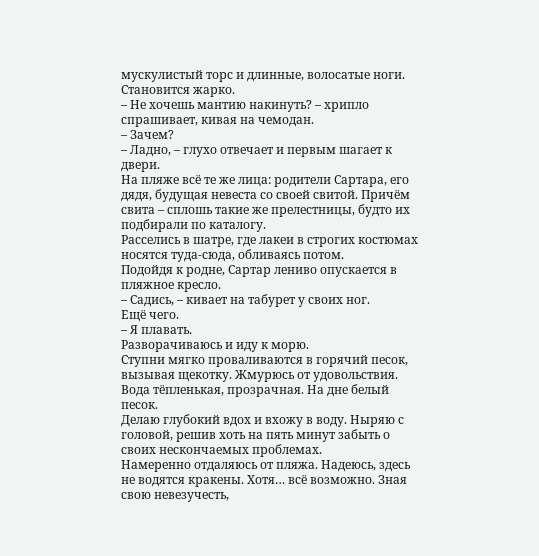мускулистый торс и длинные, волосатые ноги.
Становится жарко.
– Не хочешь мантию накинуть? – хрипло спрашивает, кивая на чемодан.
– Зачем?
– Ладно, – глухо отвечает и первым шагает к двери.
На пляже всё те же лица: родители Сартара, его дядя, будущая невеста со своей свитой. Причём свита – сплошь такие же прелестницы, будто их подбирали по каталогу.
Расселись в шатре, где лакеи в строгих костюмах носятся туда-сюда, обливаясь потом.
Подойдя к родне, Сартар лениво опускается в пляжное кресло.
– Садись, – кивает на табурет у своих ног.
Ещё чего.
– Я плавать.
Разворачиваюсь и иду к морю.
Ступни мягко проваливаются в горячий песок, вызывая щекотку. Жмурюсь от удовольствия.
Вода тёпленькая, прозрачная. На дне белый песок.
Делаю глубокий вдох и вхожу в воду. Ныряю с головой, решив хоть на пять минут забыть о своих нескончаемых проблемах.
Намеренно отдаляюсь от пляжа. Надеюсь, здесь не водятся кракены. Хотя… всё возможно. Зная свою невезучесть,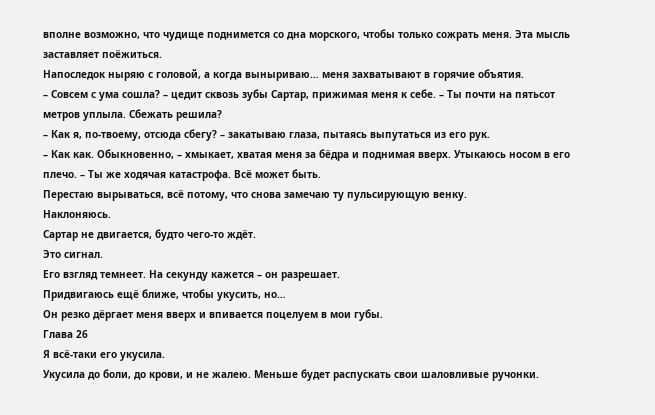вполне возможно, что чудище поднимется со дна морского, чтобы только сожрать меня. Эта мысль заставляет поёжиться.
Напоследок ныряю с головой, а когда выныриваю… меня захватывают в горячие объятия.
– Совсем с ума сошла? – цедит сквозь зубы Сартар, прижимая меня к себе. – Ты почти на пятьсот метров уплыла. Сбежать решила?
– Как я, по-твоему, отсюда сбегу? – закатываю глаза, пытаясь выпутаться из его рук.
– Как как. Обыкновенно, – хмыкает, хватая меня за бёдра и поднимая вверх. Утыкаюсь носом в его плечо. – Ты же ходячая катастрофа. Всё может быть.
Перестаю вырываться, всё потому, что снова замечаю ту пульсирующую венку.
Наклоняюсь.
Сартар не двигается, будто чего-то ждёт.
Это сигнал.
Его взгляд темнеет. На секунду кажется – он разрешает.
Придвигаюсь ещё ближе, чтобы укусить, но…
Он резко дёргает меня вверх и впивается поцелуем в мои губы.
Глава 26
Я всё-таки его укусила.
Укусила до боли, до крови, и не жалею. Меньше будет распускать свои шаловливые ручонки.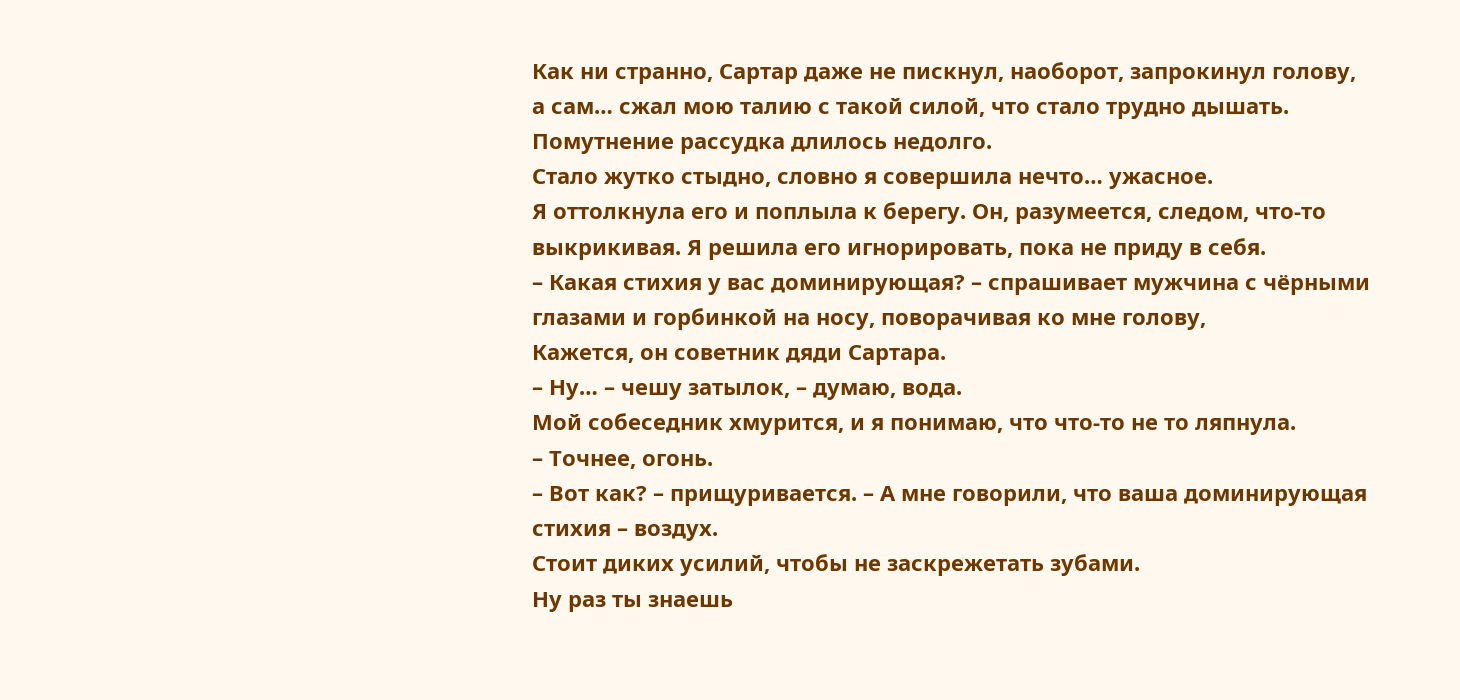Как ни странно, Сартар даже не пискнул, наоборот, запрокинул голову, а сам… сжал мою талию с такой силой, что стало трудно дышать.
Помутнение рассудка длилось недолго.
Стало жутко стыдно, словно я совершила нечто… ужасное.
Я оттолкнула его и поплыла к берегу. Он, разумеется, следом, что-то выкрикивая. Я решила его игнорировать, пока не приду в себя.
– Какая стихия у вас доминирующая? – спрашивает мужчина с чёрными глазами и горбинкой на носу, поворачивая ко мне голову,
Кажется, он советник дяди Сартара.
– Ну… – чешу затылок, – думаю, вода.
Мой собеседник хмурится, и я понимаю, что что-то не то ляпнула.
– Точнее, огонь.
– Вот как? – прищуривается. – А мне говорили, что ваша доминирующая стихия – воздух.
Стоит диких усилий, чтобы не заскрежетать зубами.
Ну раз ты знаешь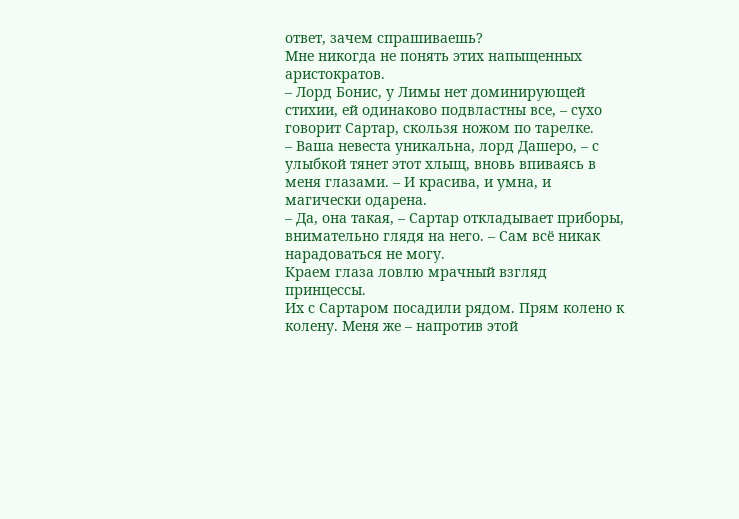ответ, зачем спрашиваешь?
Мне никогда не понять этих напыщенных аристократов.
– Лорд Бонис, у Лимы нет доминирующей стихии, ей одинаково подвластны все, – сухо говорит Сартар, скользя ножом по тарелке.
– Ваша невеста уникальна, лорд Дашеро, – с улыбкой тянет этот хлыщ, вновь впиваясь в меня глазами. – И красива, и умна, и магически одарена.
– Да, она такая, – Сартар откладывает приборы, внимательно глядя на него. – Сам всё никак нарадоваться не могу.
Краем глаза ловлю мрачный взгляд принцессы.
Их с Сартаром посадили рядом. Прям колено к колену. Меня же – напротив этой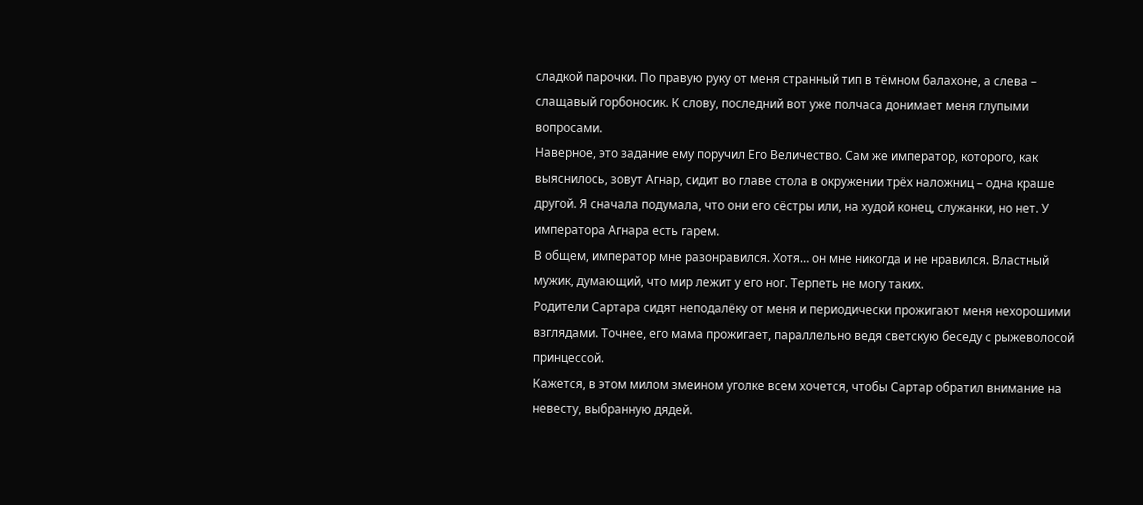сладкой парочки. По правую руку от меня странный тип в тёмном балахоне, а слева – слащавый горбоносик. К слову, последний вот уже полчаса донимает меня глупыми вопросами.
Наверное, это задание ему поручил Его Величество. Сам же император, которого, как выяснилось, зовут Агнар, сидит во главе стола в окружении трёх наложниц – одна краше другой. Я сначала подумала, что они его сёстры или, на худой конец, служанки, но нет. У императора Агнара есть гарем.
В общем, император мне разонравился. Хотя… он мне никогда и не нравился. Властный мужик, думающий, что мир лежит у его ног. Терпеть не могу таких.
Родители Сартара сидят неподалёку от меня и периодически прожигают меня нехорошими взглядами. Точнее, его мама прожигает, параллельно ведя светскую беседу с рыжеволосой принцессой.
Кажется, в этом милом змеином уголке всем хочется, чтобы Сартар обратил внимание на невесту, выбранную дядей.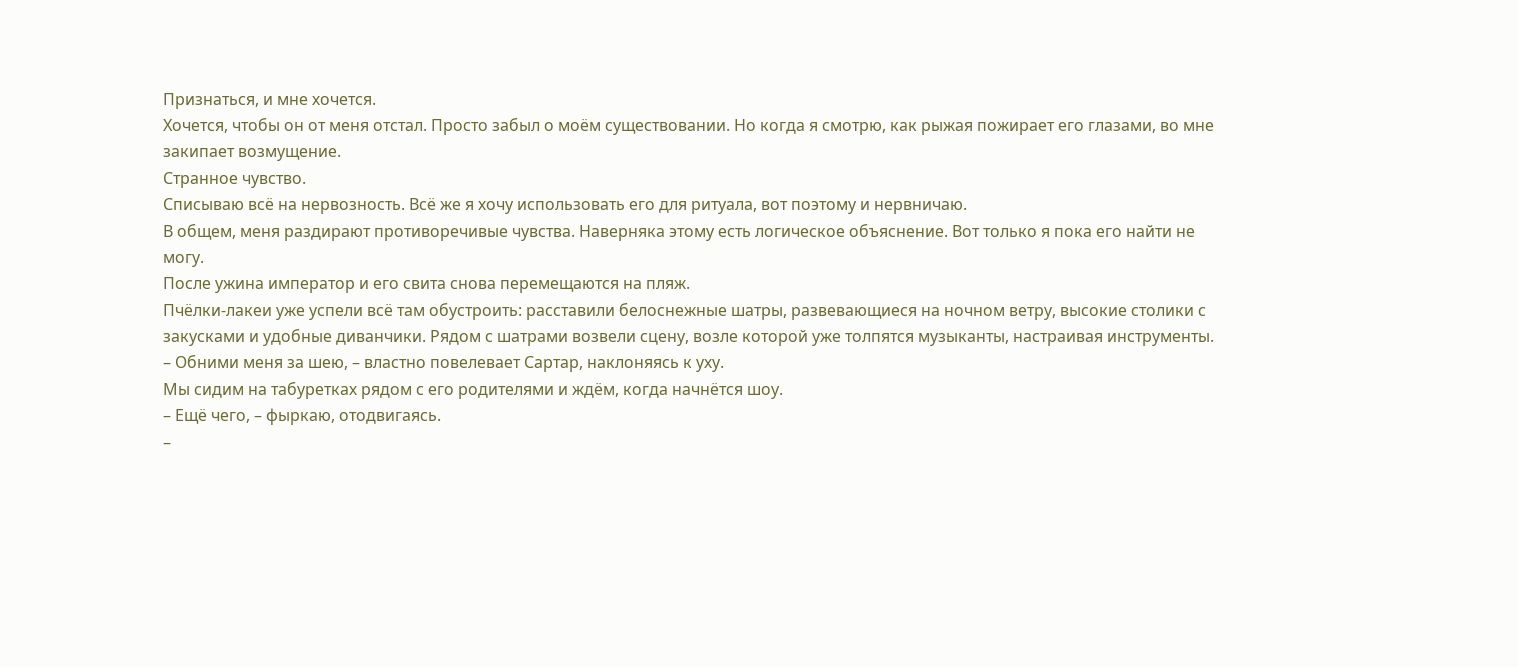Признаться, и мне хочется.
Хочется, чтобы он от меня отстал. Просто забыл о моём существовании. Но когда я смотрю, как рыжая пожирает его глазами, во мне закипает возмущение.
Странное чувство.
Списываю всё на нервозность. Всё же я хочу использовать его для ритуала, вот поэтому и нервничаю.
В общем, меня раздирают противоречивые чувства. Наверняка этому есть логическое объяснение. Вот только я пока его найти не могу.
После ужина император и его свита снова перемещаются на пляж.
Пчёлки-лакеи уже успели всё там обустроить: расставили белоснежные шатры, развевающиеся на ночном ветру, высокие столики с закусками и удобные диванчики. Рядом с шатрами возвели сцену, возле которой уже толпятся музыканты, настраивая инструменты.
– Обними меня за шею, – властно повелевает Сартар, наклоняясь к уху.
Мы сидим на табуретках рядом с его родителями и ждём, когда начнётся шоу.
– Ещё чего, – фыркаю, отодвигаясь.
–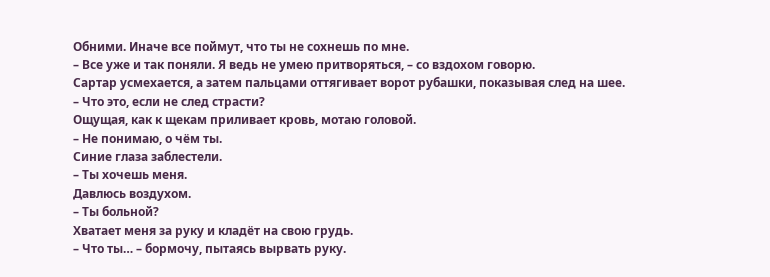Обними. Иначе все поймут, что ты не сохнешь по мне.
– Все уже и так поняли. Я ведь не умею притворяться, – со вздохом говорю.
Сартар усмехается, а затем пальцами оттягивает ворот рубашки, показывая след на шее.
– Что это, если не след страсти?
Ощущая, как к щекам приливает кровь, мотаю головой.
– Не понимаю, о чём ты.
Синие глаза заблестели.
– Ты хочешь меня.
Давлюсь воздухом.
– Ты больной?
Хватает меня за руку и кладёт на свою грудь.
– Что ты… – бормочу, пытаясь вырвать руку.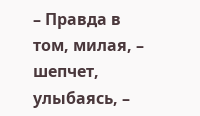– Правда в том, милая, – шепчет, улыбаясь, –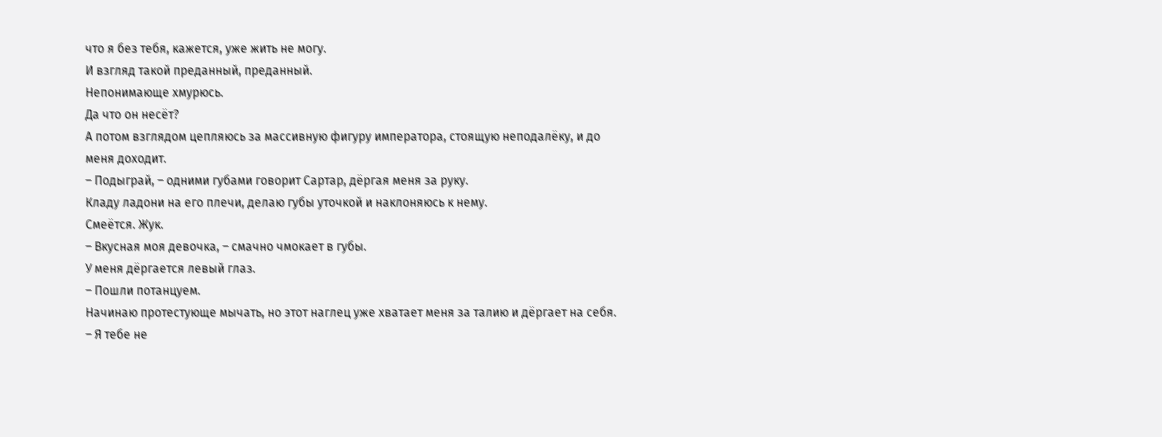что я без тебя, кажется, уже жить не могу.
И взгляд такой преданный, преданный.
Непонимающе хмурюсь.
Да что он несёт?
А потом взглядом цепляюсь за массивную фигуру императора, стоящую неподалёку, и до меня доходит.
– Подыграй, – одними губами говорит Сартар, дёргая меня за руку.
Кладу ладони на его плечи, делаю губы уточкой и наклоняюсь к нему.
Смеётся. Жук.
– Вкусная моя девочка, – смачно чмокает в губы.
У меня дёргается левый глаз.
– Пошли потанцуем.
Начинаю протестующе мычать, но этот наглец уже хватает меня за талию и дёргает на себя.
– Я тебе не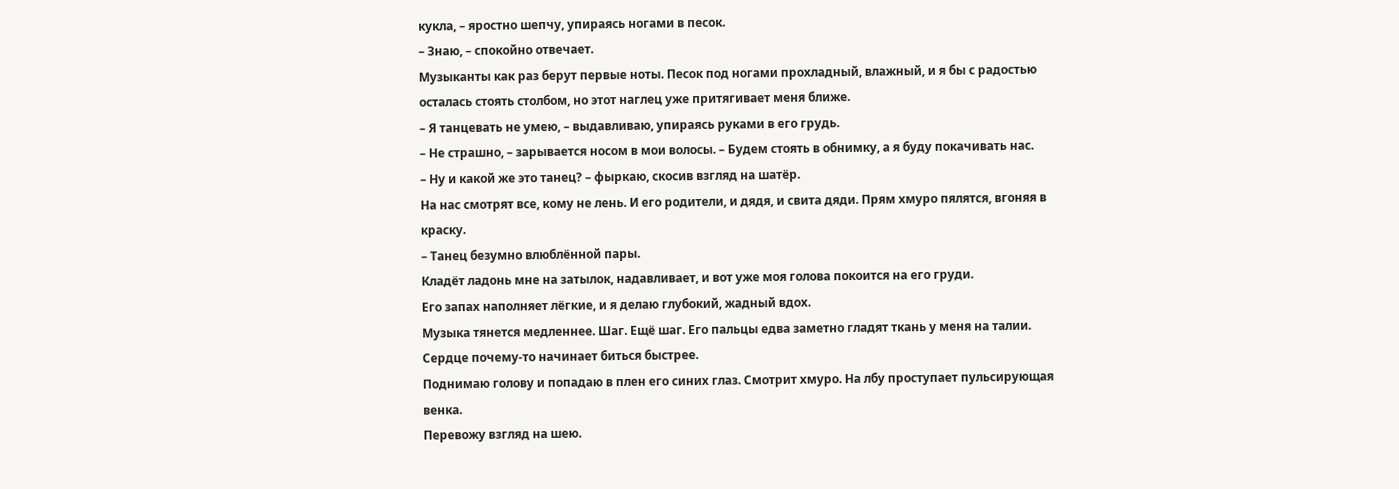кукла, – яростно шепчу, упираясь ногами в песок.
– Знаю, – спокойно отвечает.
Музыканты как раз берут первые ноты. Песок под ногами прохладный, влажный, и я бы с радостью осталась стоять столбом, но этот наглец уже притягивает меня ближе.
– Я танцевать не умею, – выдавливаю, упираясь руками в его грудь.
– Не страшно, – зарывается носом в мои волосы. – Будем стоять в обнимку, а я буду покачивать нас.
– Ну и какой же это танец? – фыркаю, скосив взгляд на шатёр.
На нас смотрят все, кому не лень. И его родители, и дядя, и свита дяди. Прям хмуро пялятся, вгоняя в краску.
– Танец безумно влюблённой пары.
Кладёт ладонь мне на затылок, надавливает, и вот уже моя голова покоится на его груди.
Его запах наполняет лёгкие, и я делаю глубокий, жадный вдох.
Музыка тянется медленнее. Шаг. Ещё шаг. Его пальцы едва заметно гладят ткань у меня на талии.
Сердце почему-то начинает биться быстрее.
Поднимаю голову и попадаю в плен его синих глаз. Смотрит хмуро. На лбу проступает пульсирующая венка.
Перевожу взгляд на шею.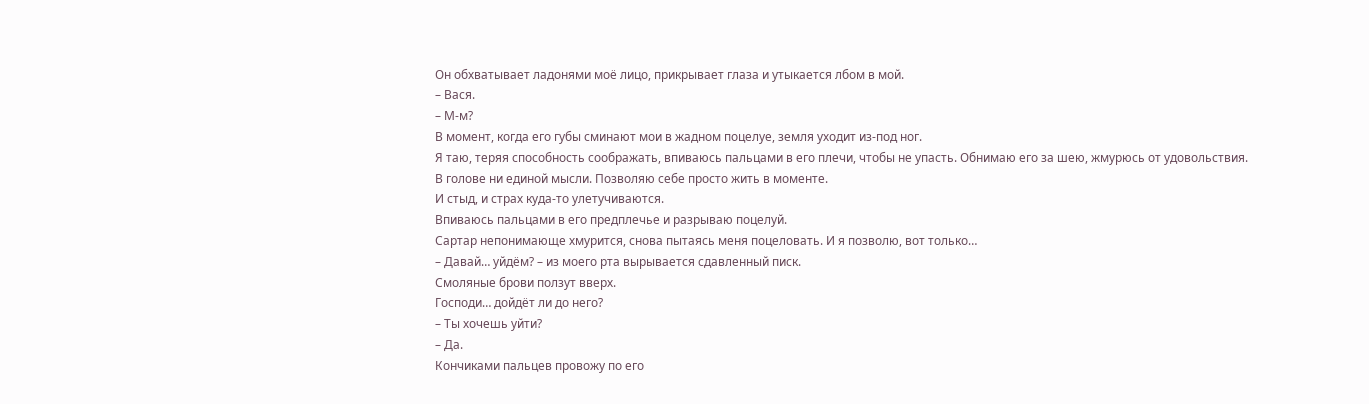Он обхватывает ладонями моё лицо, прикрывает глаза и утыкается лбом в мой.
– Вася.
– М-м?
В момент, когда его губы сминают мои в жадном поцелуе, земля уходит из-под ног.
Я таю, теряя способность соображать, впиваюсь пальцами в его плечи, чтобы не упасть. Обнимаю его за шею, жмурюсь от удовольствия. В голове ни единой мысли. Позволяю себе просто жить в моменте.
И стыд, и страх куда-то улетучиваются.
Впиваюсь пальцами в его предплечье и разрываю поцелуй.
Сартар непонимающе хмурится, снова пытаясь меня поцеловать. И я позволю, вот только…
– Давай… уйдём? – из моего рта вырывается сдавленный писк.
Смоляные брови ползут вверх.
Господи… дойдёт ли до него?
– Ты хочешь уйти?
– Да.
Кончиками пальцев провожу по его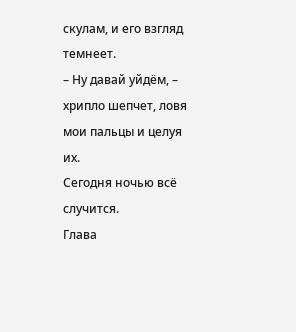скулам, и его взгляд темнеет.
– Ну давай уйдём, – хрипло шепчет, ловя мои пальцы и целуя их.
Сегодня ночью всё случится.
Глава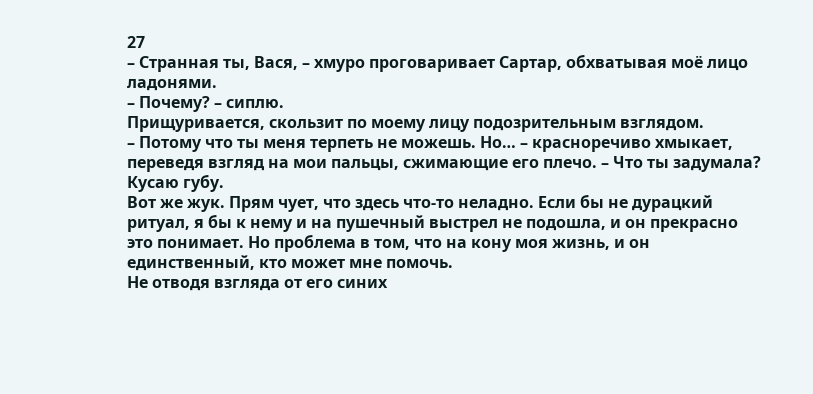27
– Странная ты, Вася, – хмуро проговаривает Сартар, обхватывая моё лицо ладонями.
– Почему? – сиплю.
Прищуривается, скользит по моему лицу подозрительным взглядом.
– Потому что ты меня терпеть не можешь. Но… – красноречиво хмыкает, переведя взгляд на мои пальцы, сжимающие его плечо. – Что ты задумала?
Кусаю губу.
Вот же жук. Прям чует, что здесь что-то неладно. Если бы не дурацкий ритуал, я бы к нему и на пушечный выстрел не подошла, и он прекрасно это понимает. Но проблема в том, что на кону моя жизнь, и он единственный, кто может мне помочь.
Не отводя взгляда от его синих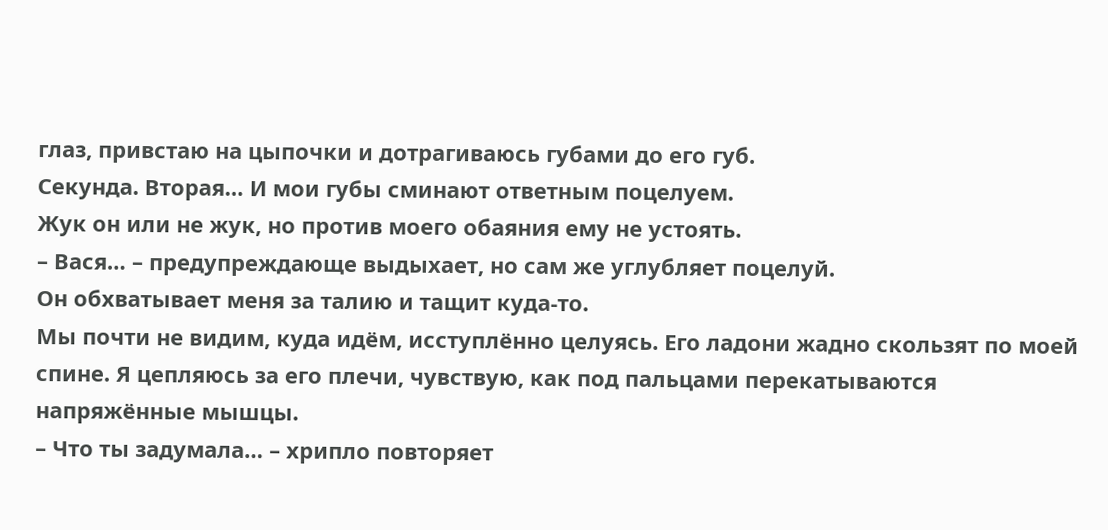глаз, привстаю на цыпочки и дотрагиваюсь губами до его губ.
Секунда. Вторая… И мои губы сминают ответным поцелуем.
Жук он или не жук, но против моего обаяния ему не устоять.
– Вася… – предупреждающе выдыхает, но сам же углубляет поцелуй.
Он обхватывает меня за талию и тащит куда-то.
Мы почти не видим, куда идём, исступлённо целуясь. Его ладони жадно скользят по моей спине. Я цепляюсь за его плечи, чувствую, как под пальцами перекатываются напряжённые мышцы.
– Что ты задумала… – хрипло повторяет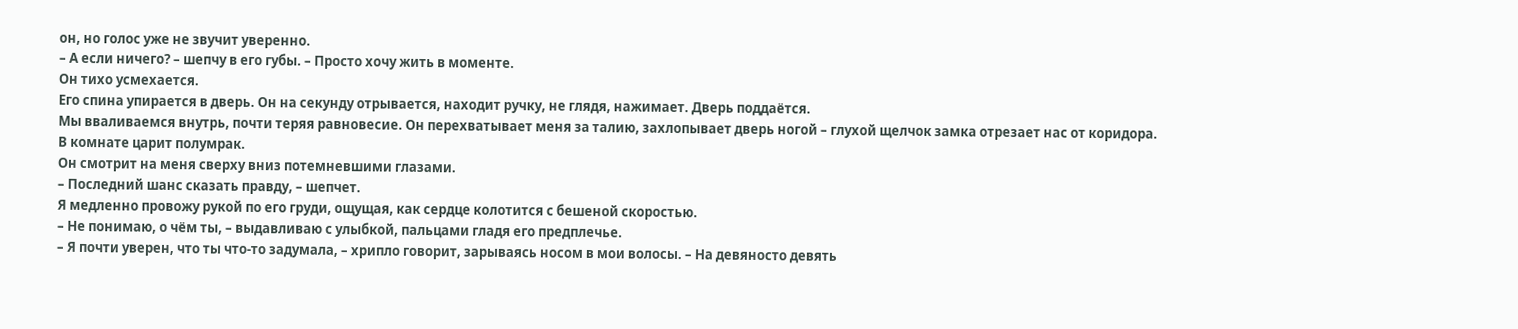он, но голос уже не звучит уверенно.
– А если ничего? – шепчу в его губы. – Просто хочу жить в моменте.
Он тихо усмехается.
Его спина упирается в дверь. Он на секунду отрывается, находит ручку, не глядя, нажимает. Дверь поддаётся.
Мы вваливаемся внутрь, почти теряя равновесие. Он перехватывает меня за талию, захлопывает дверь ногой – глухой щелчок замка отрезает нас от коридора.
В комнате царит полумрак.
Он смотрит на меня сверху вниз потемневшими глазами.
– Последний шанс сказать правду, – шепчет.
Я медленно провожу рукой по его груди, ощущая, как сердце колотится с бешеной скоростью.
– Не понимаю, о чём ты, – выдавливаю с улыбкой, пальцами гладя его предплечье.
– Я почти уверен, что ты что-то задумала, – хрипло говорит, зарываясь носом в мои волосы. – На девяносто девять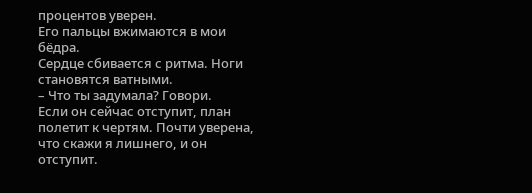процентов уверен.
Его пальцы вжимаются в мои бёдра.
Сердце сбивается с ритма. Ноги становятся ватными.
– Что ты задумала? Говори.
Если он сейчас отступит, план полетит к чертям. Почти уверена, что скажи я лишнего, и он отступит.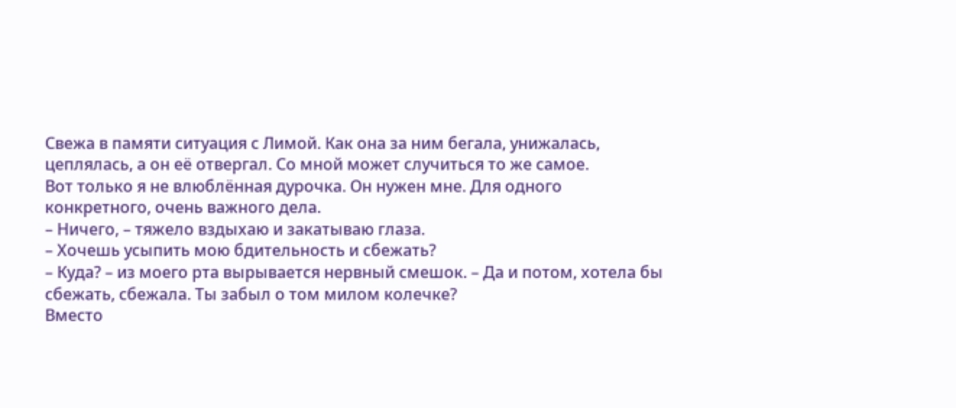Свежа в памяти ситуация с Лимой. Как она за ним бегала, унижалась, цеплялась, а он её отвергал. Со мной может случиться то же самое.
Вот только я не влюблённая дурочка. Он нужен мне. Для одного конкретного, очень важного дела.
– Ничего, – тяжело вздыхаю и закатываю глаза.
– Хочешь усыпить мою бдительность и сбежать?
– Куда? – из моего рта вырывается нервный смешок. – Да и потом, хотела бы сбежать, сбежала. Ты забыл о том милом колечке?
Вместо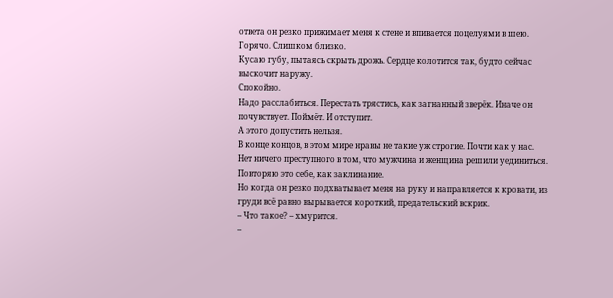ответа он резко прижимает меня к стене и впивается поцелуями в шею.
Горячо. Слишком близко.
Кусаю губу, пытаясь скрыть дрожь. Сердце колотится так, будто сейчас выскочит наружу.
Спокойно.
Надо расслабиться. Перестать трястись, как загнанный зверёк. Иначе он почувствует. Поймёт. И отступит.
А этого допустить нельзя.
В конце концов, в этом мире нравы не такие уж строгие. Почти как у нас. Нет ничего преступного в том, что мужчина и женщина решили уединиться.
Повторяю это себе, как заклинание.
Но когда он резко подхватывает меня на руку и направляется к кровати, из груди всё равно вырывается короткий, предательский вскрик.
– Что такое? – хмурится.
–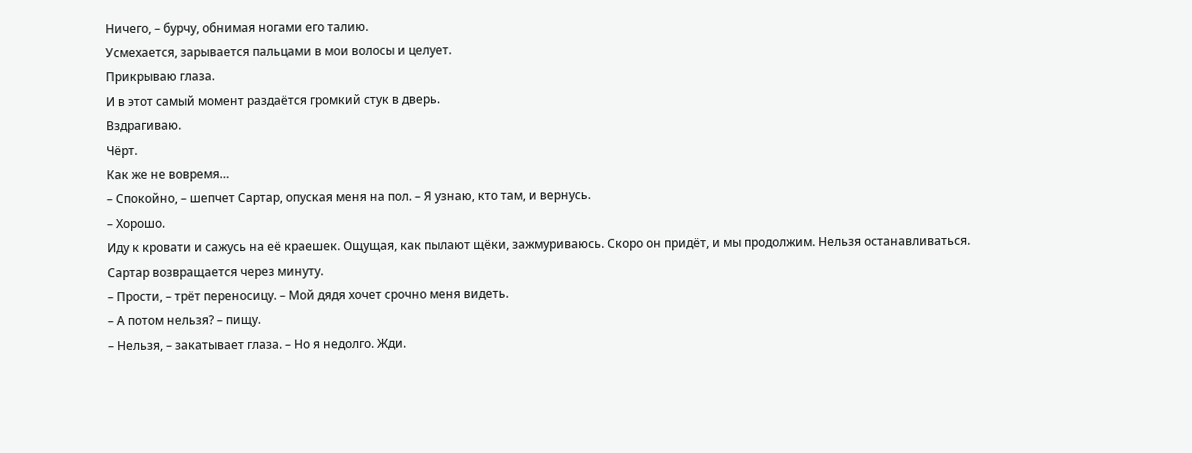Ничего, – бурчу, обнимая ногами его талию.
Усмехается, зарывается пальцами в мои волосы и целует.
Прикрываю глаза.
И в этот самый момент раздаётся громкий стук в дверь.
Вздрагиваю.
Чёрт.
Как же не вовремя…
– Спокойно, – шепчет Сартар, опуская меня на пол. – Я узнаю, кто там, и вернусь.
– Хорошо.
Иду к кровати и сажусь на её краешек. Ощущая, как пылают щёки, зажмуриваюсь. Скоро он придёт, и мы продолжим. Нельзя останавливаться.
Сартар возвращается через минуту.
– Прости, – трёт переносицу. – Мой дядя хочет срочно меня видеть.
– А потом нельзя? – пищу.
– Нельзя, – закатывает глаза. – Но я недолго. Жди.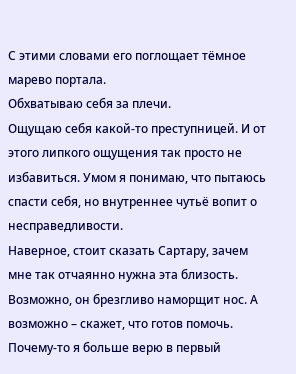С этими словами его поглощает тёмное марево портала.
Обхватываю себя за плечи.
Ощущаю себя какой-то преступницей. И от этого липкого ощущения так просто не избавиться. Умом я понимаю, что пытаюсь спасти себя, но внутреннее чутьё вопит о несправедливости.
Наверное, стоит сказать Сартару, зачем мне так отчаянно нужна эта близость.
Возможно, он брезгливо наморщит нос. А возможно – скажет, что готов помочь.
Почему-то я больше верю в первый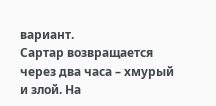вариант.
Сартар возвращается через два часа – хмурый и злой. На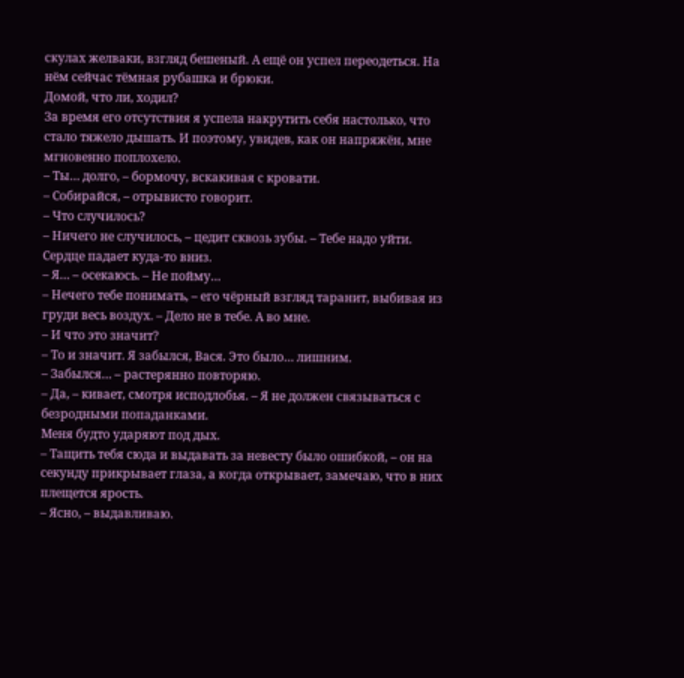скулах желваки, взгляд бешеный. А ещё он успел переодеться. На нём сейчас тёмная рубашка и брюки.
Домой, что ли, ходил?
За время его отсутствия я успела накрутить себя настолько, что стало тяжело дышать. И поэтому, увидев, как он напряжён, мне мгновенно поплохело.
– Ты… долго, – бормочу, вскакивая с кровати.
– Собирайся, – отрывисто говорит.
– Что случилось?
– Ничего не случилось, – цедит сквозь зубы. – Тебе надо уйти.
Сердце падает куда-то вниз.
– Я… – осекаюсь. – Не пойму…
– Нечего тебе понимать, – его чёрный взгляд таранит, выбивая из груди весь воздух. – Дело не в тебе. А во мне.
– И что это значит?
– То и значит. Я забылся, Вася. Это было… лишним.
– Забылся… – растерянно повторяю.
– Да, – кивает, смотря исподлобья. – Я не должен связываться с безродными попаданками.
Меня будто ударяют под дых.
– Тащить тебя сюда и выдавать за невесту было ошибкой, – он на секунду прикрывает глаза, а когда открывает, замечаю, что в них плещется ярость.
– Ясно, – выдавливаю.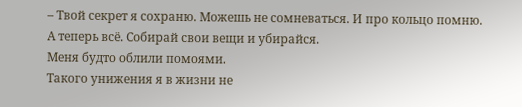– Твой секрет я сохраню. Можешь не сомневаться. И про кольцо помню. А теперь всё. Собирай свои вещи и убирайся.
Меня будто облили помоями.
Такого унижения я в жизни не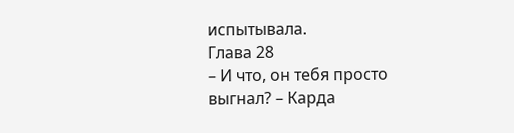испытывала.
Глава 28
– И что, он тебя просто выгнал? – Карда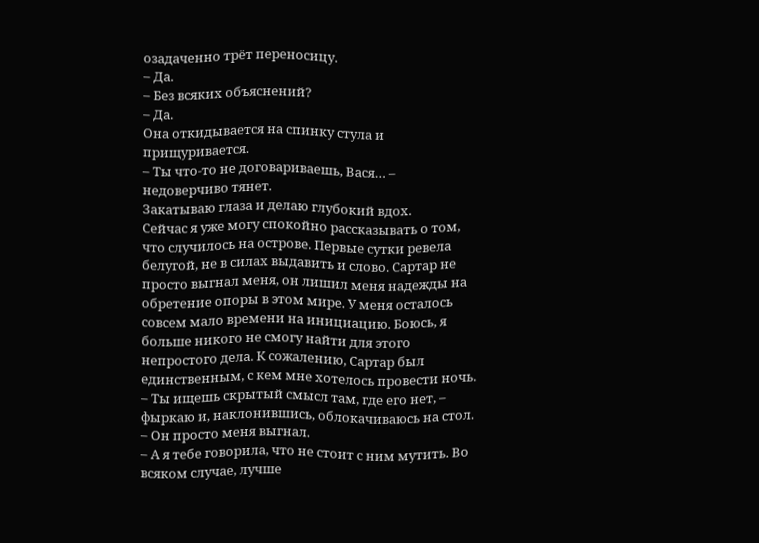озадаченно трёт переносицу.
– Да.
– Без всяких объяснений?
– Да.
Она откидывается на спинку стула и прищуривается.
– Ты что-то не договариваешь, Вася… – недоверчиво тянет.
Закатываю глаза и делаю глубокий вдох.
Сейчас я уже могу спокойно рассказывать о том, что случилось на острове. Первые сутки ревела белугой, не в силах выдавить и слово. Сартар не просто выгнал меня, он лишил меня надежды на обретение опоры в этом мире. У меня осталось совсем мало времени на инициацию. Боюсь, я больше никого не смогу найти для этого непростого дела. К сожалению, Сартар был единственным, с кем мне хотелось провести ночь.
– Ты ищешь скрытый смысл там, где его нет, – фыркаю и, наклонившись, облокачиваюсь на стол. – Он просто меня выгнал.
– А я тебе говорила, что не стоит с ним мутить. Во всяком случае, лучше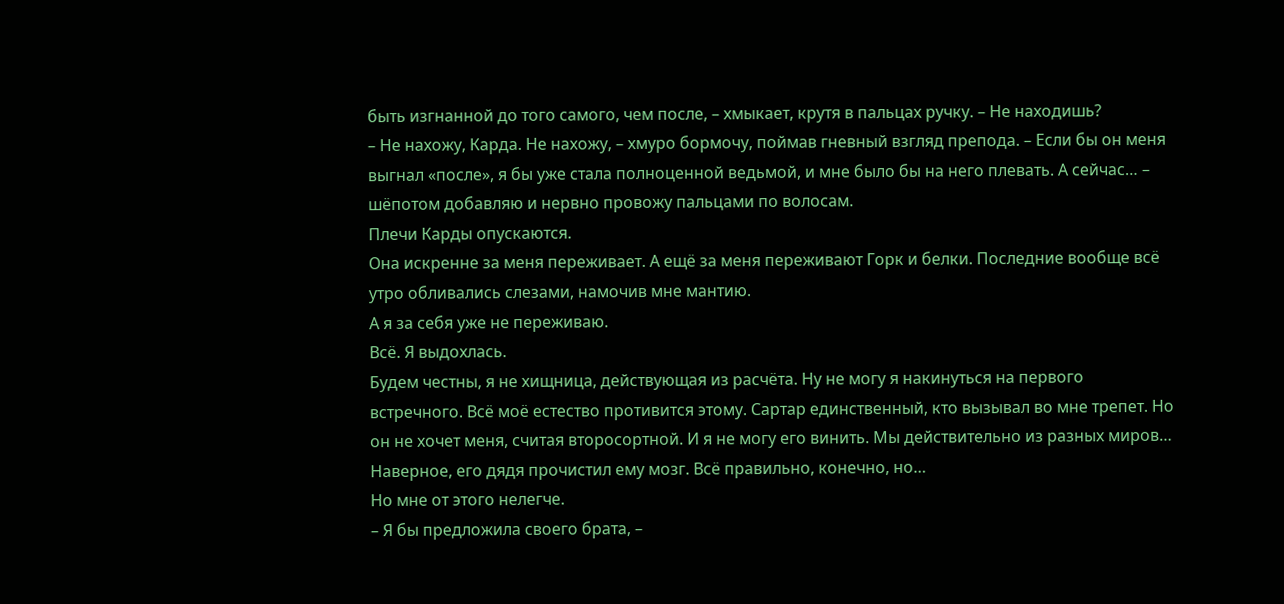быть изгнанной до того самого, чем после, – хмыкает, крутя в пальцах ручку. – Не находишь?
– Не нахожу, Карда. Не нахожу, – хмуро бормочу, поймав гневный взгляд препода. – Если бы он меня выгнал «после», я бы уже стала полноценной ведьмой, и мне было бы на него плевать. А сейчас… – шёпотом добавляю и нервно провожу пальцами по волосам.
Плечи Карды опускаются.
Она искренне за меня переживает. А ещё за меня переживают Горк и белки. Последние вообще всё утро обливались слезами, намочив мне мантию.
А я за себя уже не переживаю.
Всё. Я выдохлась.
Будем честны, я не хищница, действующая из расчёта. Ну не могу я накинуться на первого встречного. Всё моё естество противится этому. Сартар единственный, кто вызывал во мне трепет. Но он не хочет меня, считая второсортной. И я не могу его винить. Мы действительно из разных миров…
Наверное, его дядя прочистил ему мозг. Всё правильно, конечно, но…
Но мне от этого нелегче.
– Я бы предложила своего брата, –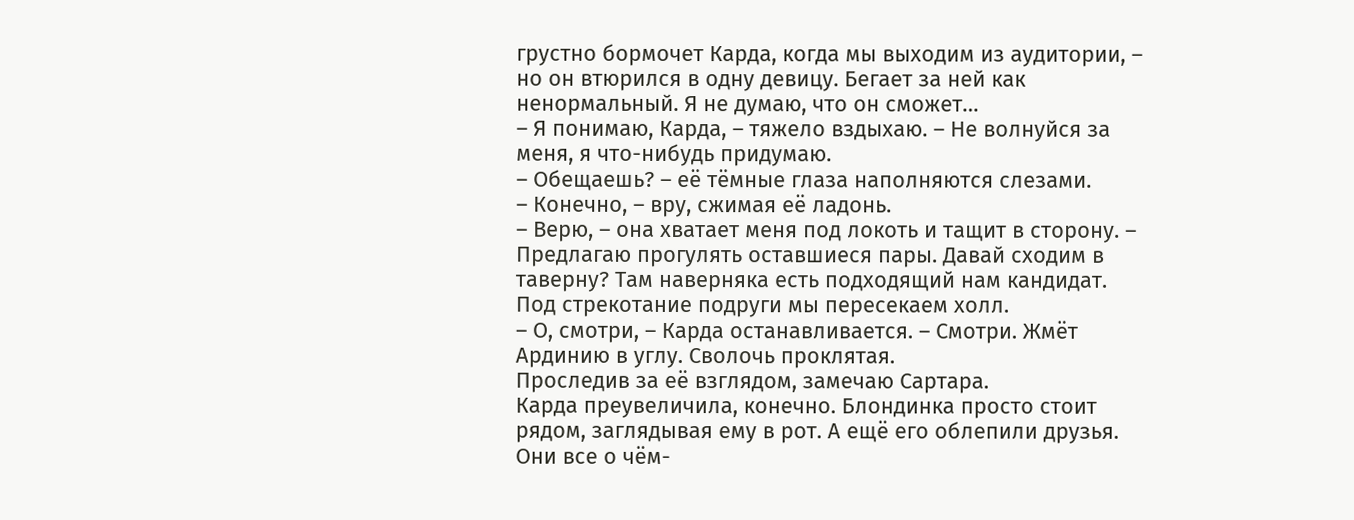грустно бормочет Карда, когда мы выходим из аудитории, – но он втюрился в одну девицу. Бегает за ней как ненормальный. Я не думаю, что он сможет…
– Я понимаю, Карда, – тяжело вздыхаю. – Не волнуйся за меня, я что-нибудь придумаю.
– Обещаешь? – её тёмные глаза наполняются слезами.
– Конечно, – вру, сжимая её ладонь.
– Верю, – она хватает меня под локоть и тащит в сторону. – Предлагаю прогулять оставшиеся пары. Давай сходим в таверну? Там наверняка есть подходящий нам кандидат.
Под стрекотание подруги мы пересекаем холл.
– О, смотри, – Карда останавливается. – Смотри. Жмёт Ардинию в углу. Сволочь проклятая.
Проследив за её взглядом, замечаю Сартара.
Карда преувеличила, конечно. Блондинка просто стоит рядом, заглядывая ему в рот. А ещё его облепили друзья. Они все о чём-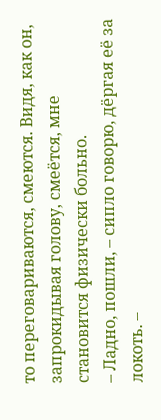то переговариваются, смеются. Видя, как он, запрокидывая голову, смеётся, мне становится физически больно.
– Ладно, пошли, – сипло говорю, дёргая её за локоть. –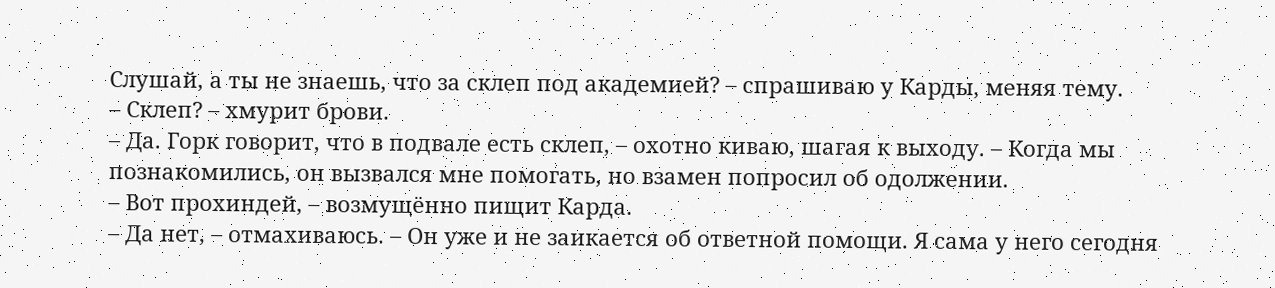Слушай, а ты не знаешь, что за склеп под академией? – спрашиваю у Карды, меняя тему.
– Склеп? – хмурит брови.
– Да. Горк говорит, что в подвале есть склеп, – охотно киваю, шагая к выходу. – Когда мы познакомились, он вызвался мне помогать, но взамен попросил об одолжении.
– Вот прохиндей, – возмущённо пищит Карда.
– Да нет, – отмахиваюсь. – Он уже и не заикается об ответной помощи. Я сама у него сегодня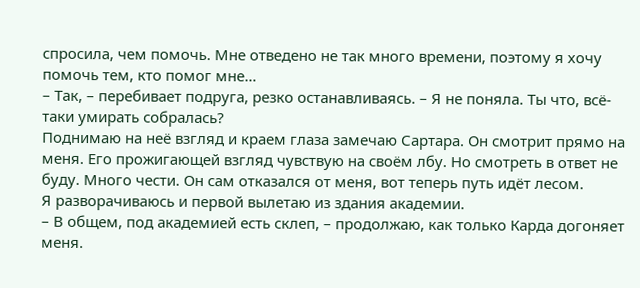спросила, чем помочь. Мне отведено не так много времени, поэтому я хочу помочь тем, кто помог мне…
– Так, – перебивает подруга, резко останавливаясь. – Я не поняла. Ты что, всё-таки умирать собралась?
Поднимаю на неё взгляд и краем глаза замечаю Сартара. Он смотрит прямо на меня. Его прожигающей взгляд чувствую на своём лбу. Но смотреть в ответ не буду. Много чести. Он сам отказался от меня, вот теперь путь идёт лесом.
Я разворачиваюсь и первой вылетаю из здания академии.
– В общем, под академией есть склеп, – продолжаю, как только Карда догоняет меня.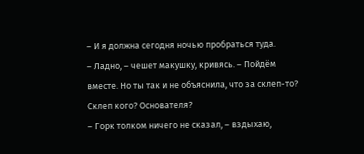– И я должна сегодня ночью пробраться туда.
– Ладно, – чешет макушку, кривясь. – Пойдём вместе. Но ты так и не объяснила, что за склеп-то? Склеп кого? Основателя?
– Горк толком ничего не сказал, – вздыхаю,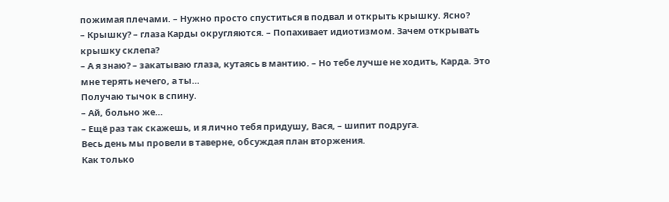пожимая плечами. – Нужно просто спуститься в подвал и открыть крышку. Ясно?
– Крышку? – глаза Карды округляются. – Попахивает идиотизмом. Зачем открывать крышку склепа?
– А я знаю? – закатываю глаза, кутаясь в мантию. – Но тебе лучше не ходить, Карда. Это мне терять нечего, а ты…
Получаю тычок в спину.
– Ай, больно же…
– Ещё раз так скажешь, и я лично тебя придушу, Вася, – шипит подруга.
Весь день мы провели в таверне, обсуждая план вторжения.
Как только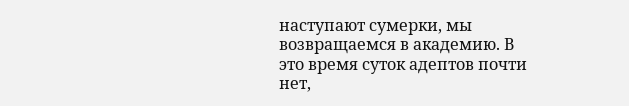наступают сумерки, мы возвращаемся в академию. В это время суток адептов почти нет,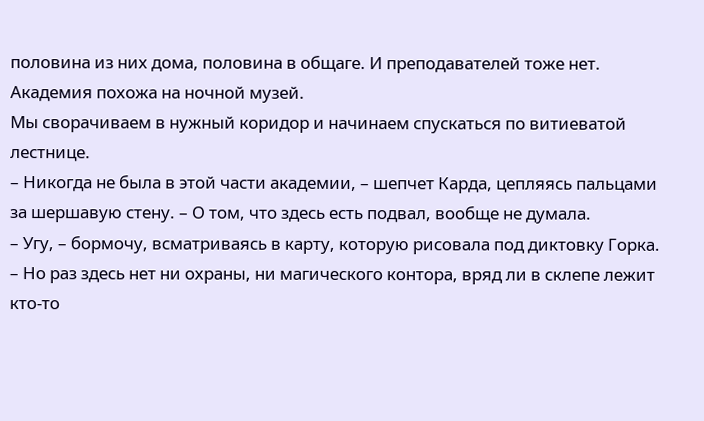половина из них дома, половина в общаге. И преподавателей тоже нет. Академия похожа на ночной музей.
Мы сворачиваем в нужный коридор и начинаем спускаться по витиеватой лестнице.
– Никогда не была в этой части академии, – шепчет Карда, цепляясь пальцами за шершавую стену. – О том, что здесь есть подвал, вообще не думала.
– Угу, – бормочу, всматриваясь в карту, которую рисовала под диктовку Горка.
– Но раз здесь нет ни охраны, ни магического контора, вряд ли в склепе лежит кто-то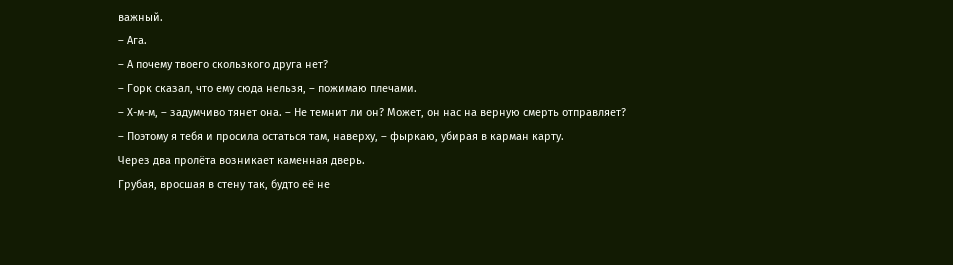важный.
– Ага.
– А почему твоего скользкого друга нет?
– Горк сказал, что ему сюда нельзя, – пожимаю плечами.
– Х-м-м, – задумчиво тянет она. – Не темнит ли он? Может, он нас на верную смерть отправляет?
– Поэтому я тебя и просила остаться там, наверху, – фыркаю, убирая в карман карту.
Через два пролёта возникает каменная дверь.
Грубая, вросшая в стену так, будто её не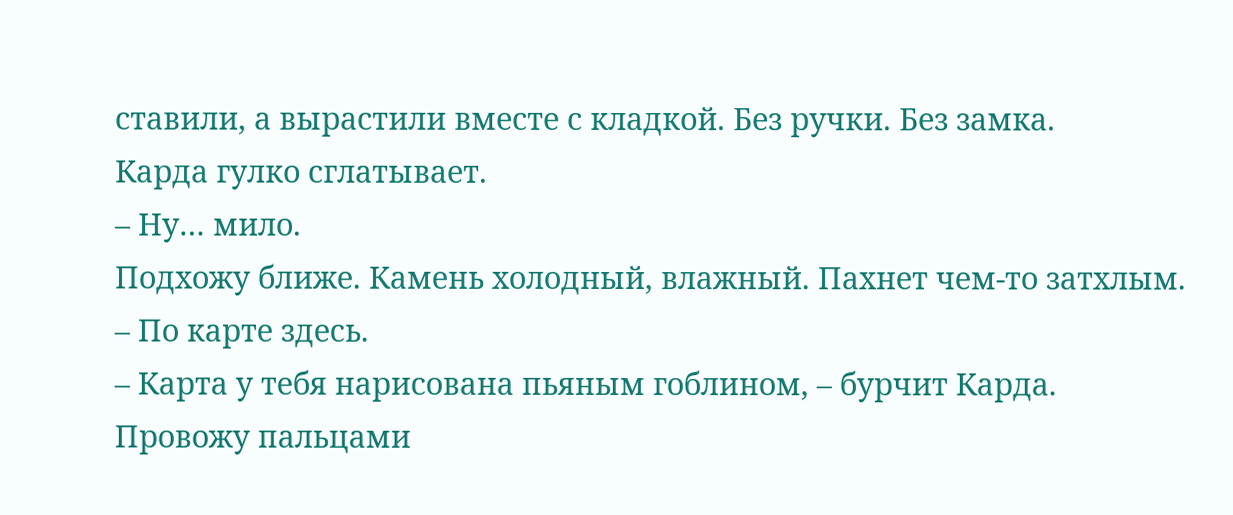ставили, а вырастили вместе с кладкой. Без ручки. Без замка.
Карда гулко сглатывает.
– Ну… мило.
Подхожу ближе. Камень холодный, влажный. Пахнет чем-то затхлым.
– По карте здесь.
– Карта у тебя нарисована пьяным гоблином, – бурчит Карда.
Провожу пальцами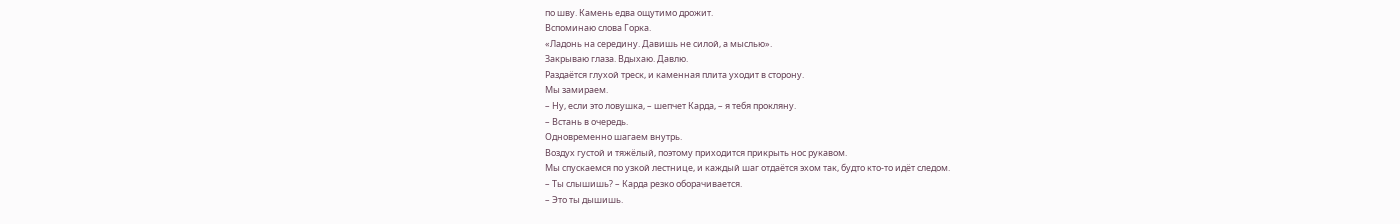по шву. Камень едва ощутимо дрожит.
Вспоминаю слова Горка.
«Ладонь на середину. Давишь не силой, а мыслью».
Закрываю глаза. Вдыхаю. Давлю.
Раздаётся глухой треск, и каменная плита уходит в сторону.
Мы замираем.
– Ну, если это ловушка, – шепчет Карда, – я тебя прокляну.
– Встань в очередь.
Одновременно шагаем внутрь.
Воздух густой и тяжёлый, поэтому приходится прикрыть нос рукавом.
Мы спускаемся по узкой лестнице, и каждый шаг отдаётся эхом так, будто кто-то идёт следом.
– Ты слышишь? – Карда резко оборачивается.
– Это ты дышишь.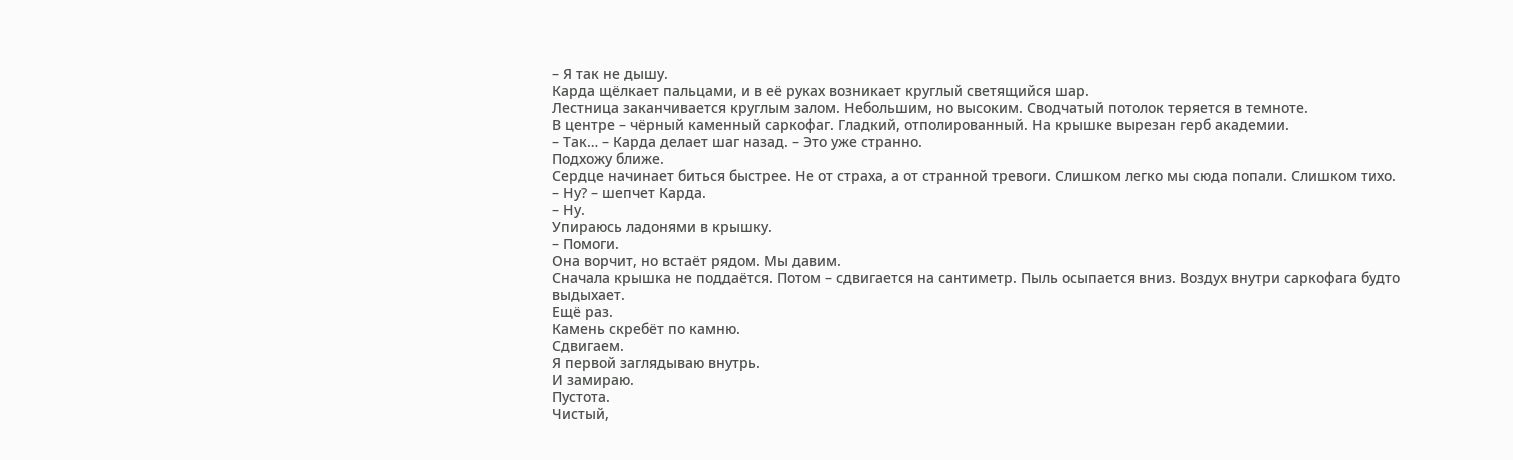– Я так не дышу.
Карда щёлкает пальцами, и в её руках возникает круглый светящийся шар.
Лестница заканчивается круглым залом. Небольшим, но высоким. Сводчатый потолок теряется в темноте.
В центре – чёрный каменный саркофаг. Гладкий, отполированный. На крышке вырезан герб академии.
– Так… – Карда делает шаг назад. – Это уже странно.
Подхожу ближе.
Сердце начинает биться быстрее. Не от страха, а от странной тревоги. Слишком легко мы сюда попали. Слишком тихо.
– Ну? – шепчет Карда.
– Ну.
Упираюсь ладонями в крышку.
– Помоги.
Она ворчит, но встаёт рядом. Мы давим.
Сначала крышка не поддаётся. Потом – сдвигается на сантиметр. Пыль осыпается вниз. Воздух внутри саркофага будто выдыхает.
Ещё раз.
Камень скребёт по камню.
Сдвигаем.
Я первой заглядываю внутрь.
И замираю.
Пустота.
Чистый,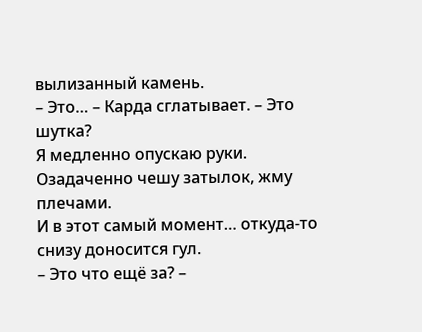вылизанный камень.
– Это… – Карда сглатывает. – Это шутка?
Я медленно опускаю руки.
Озадаченно чешу затылок, жму плечами.
И в этот самый момент… откуда-то снизу доносится гул.
– Это что ещё за? –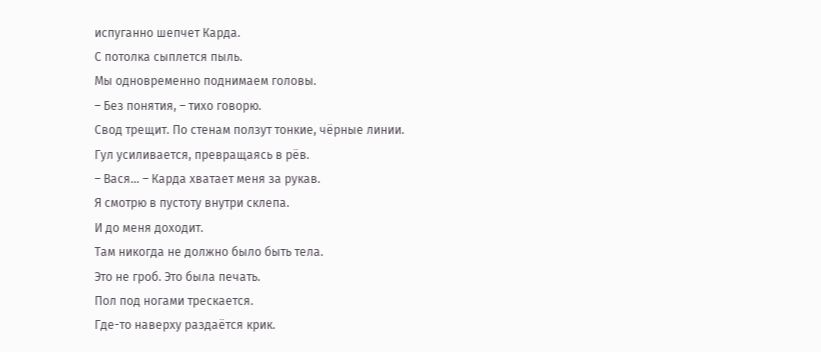испуганно шепчет Карда.
С потолка сыплется пыль.
Мы одновременно поднимаем головы.
– Без понятия, – тихо говорю.
Свод трещит. По стенам ползут тонкие, чёрные линии.
Гул усиливается, превращаясь в рёв.
– Вася… – Карда хватает меня за рукав.
Я смотрю в пустоту внутри склепа.
И до меня доходит.
Там никогда не должно было быть тела.
Это не гроб. Это была печать.
Пол под ногами трескается.
Где-то наверху раздаётся крик.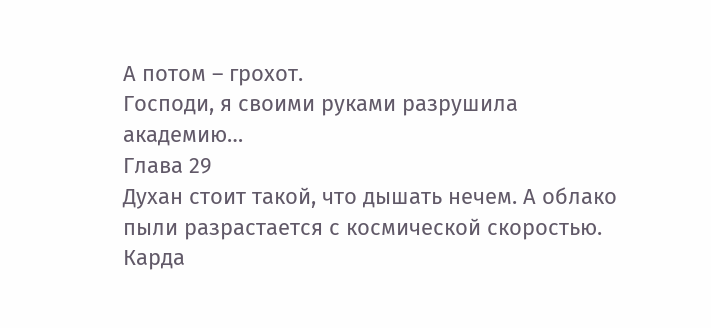А потом – грохот.
Господи, я своими руками разрушила академию…
Глава 29
Духан стоит такой, что дышать нечем. А облако пыли разрастается с космической скоростью.
Карда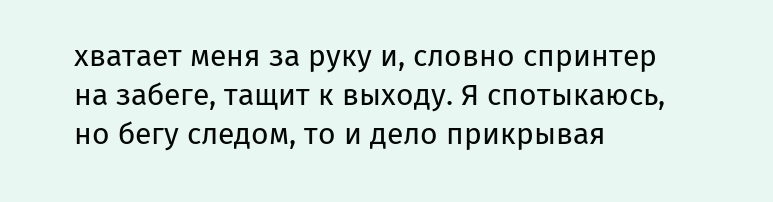хватает меня за руку и, словно спринтер на забеге, тащит к выходу. Я спотыкаюсь, но бегу следом, то и дело прикрывая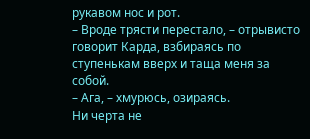рукавом нос и рот.
– Вроде трясти перестало, – отрывисто говорит Карда, взбираясь по ступенькам вверх и таща меня за собой.
– Ага, – хмурюсь, озираясь.
Ни черта не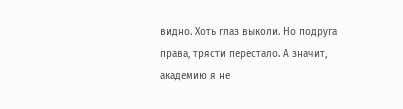видно. Хоть глаз выколи. Но подруга права, трясти перестало. А значит, академию я не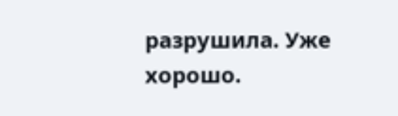разрушила. Уже хорошо.